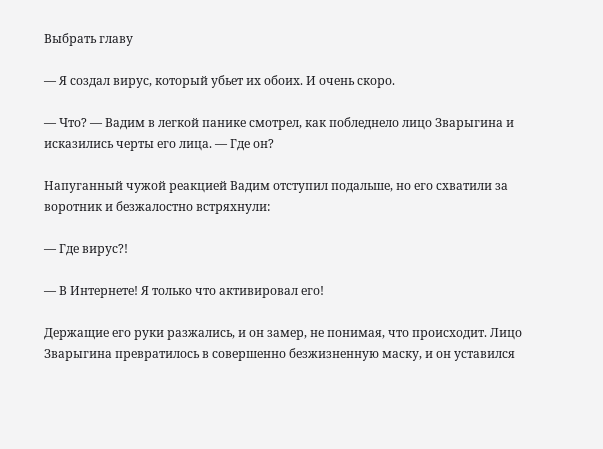Выбрать главу

— Я создал вирус, который убьет их обоих. И очень скоро.

— Что? — Вадим в легкой панике смотрел, как побледнело лицо Зварыгина и исказились черты его лица. — Где он?

Напуганный чужой реакцией Вадим отступил подальше, но его схватили за воротник и безжалостно встряхнули:

— Где вирус?!

— В Интернете! Я только что активировал его!

Держащие его руки разжались, и он замер, не понимая, что происходит. Лицо Зварыгина превратилось в совершенно безжизненную маску, и он уставился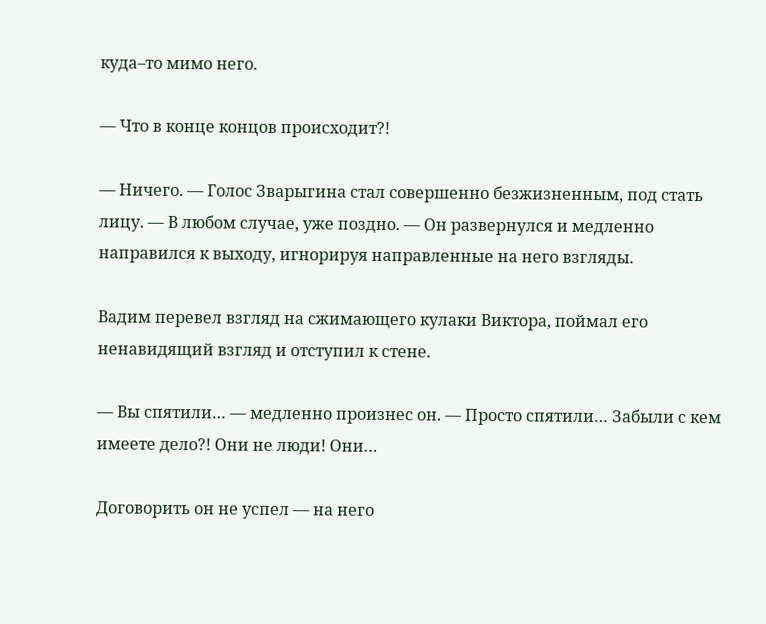куда–то мимо него.

— Что в конце концов происходит?!

— Ничего. — Голос Зварыгина стал совершенно безжизненным, под стать лицу. — В любом случае, уже поздно. — Он развернулся и медленно направился к выходу, игнорируя направленные на него взгляды.

Вадим перевел взгляд на сжимающего кулаки Виктора, поймал его ненавидящий взгляд и отступил к стене.

— Вы спятили… — медленно произнес он. — Просто спятили… Забыли с кем имеете дело?! Они не люди! Они…

Договорить он не успел — на него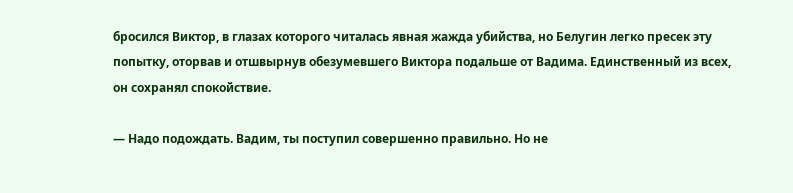бросился Виктор, в глазах которого читалась явная жажда убийства, но Белугин легко пресек эту попытку, оторвав и отшвырнув обезумевшего Виктора подальше от Вадима. Единственный из всех, он сохранял спокойствие.

— Надо подождать. Вадим, ты поступил совершенно правильно. Но не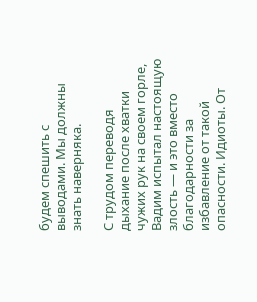будем спешить с выводами. Мы должны знать наверняка.

С трудом переводя дыхание после хватки чужих рук на своем горле, Вадим испытал настоящую злость — и это вместо благодарности за избавление от такой опасности. Идиоты. От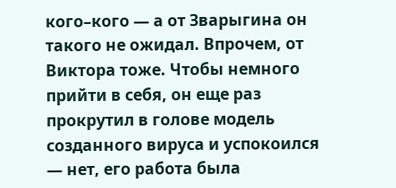кого–кого — а от Зварыгина он такого не ожидал. Впрочем, от Виктора тоже. Чтобы немного прийти в себя, он еще раз прокрутил в голове модель созданного вируса и успокоился — нет, его работа была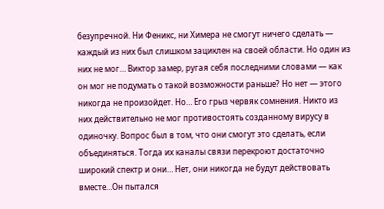безупречной. Ни Феникс, ни Химера не смогут ничего сделать — каждый из них был слишком зациклен на своей области. Но один из них не мог… Виктор замер, ругая себя последними словами — как он мог не подумать о такой возможности раньше? Но нет — этого никогда не произойдет. Но… Его грыз червяк сомнения. Никто из них действительно не мог противостоять созданному вирусу в одиночку. Вопрос был в том, что они смогут это сделать, если объединяться. Тогда их каналы связи перекроют достаточно широкий спектр и они… Нет, они никогда не будут действовать вместе…Он пытался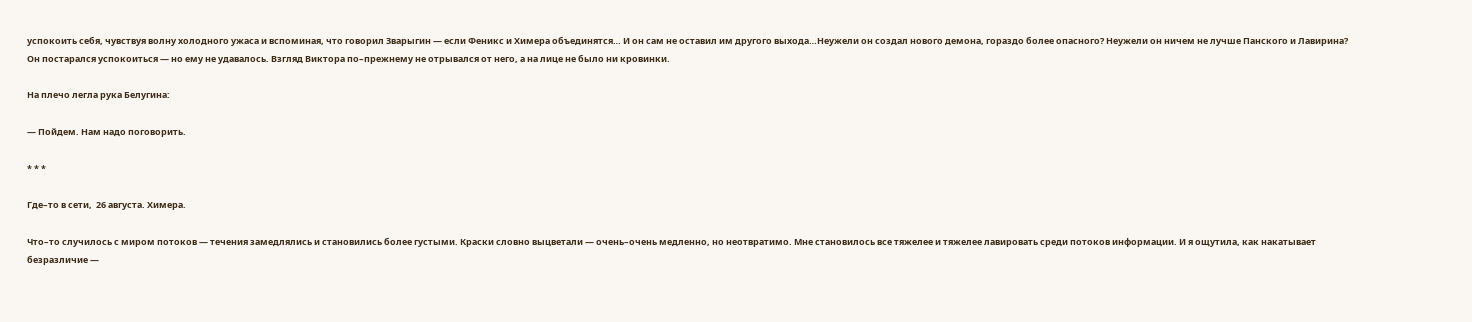успокоить себя, чувствуя волну холодного ужаса и вспоминая, что говорил Зварыгин — если Феникс и Химера объединятся… И он сам не оставил им другого выхода…Неужели он создал нового демона, гораздо более опасного? Неужели он ничем не лучше Панского и Лавирина? Он постарался успокоиться — но ему не удавалось. Взгляд Виктора по–прежнему не отрывался от него, а на лице не было ни кровинки.

На плечо легла рука Белугина:

— Пойдем. Нам надо поговорить.

* * *

Где–то в сети,  26 августа. Химера.

Что–то случилось с миром потоков — течения замедлялись и становились более густыми. Краски словно выцветали — очень–очень медленно, но неотвратимо. Мне становилось все тяжелее и тяжелее лавировать среди потоков информации. И я ощутила, как накатывает безразличие —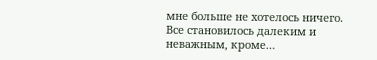мне больше не хотелось ничего. Все становилось далеким и неважным, кроме…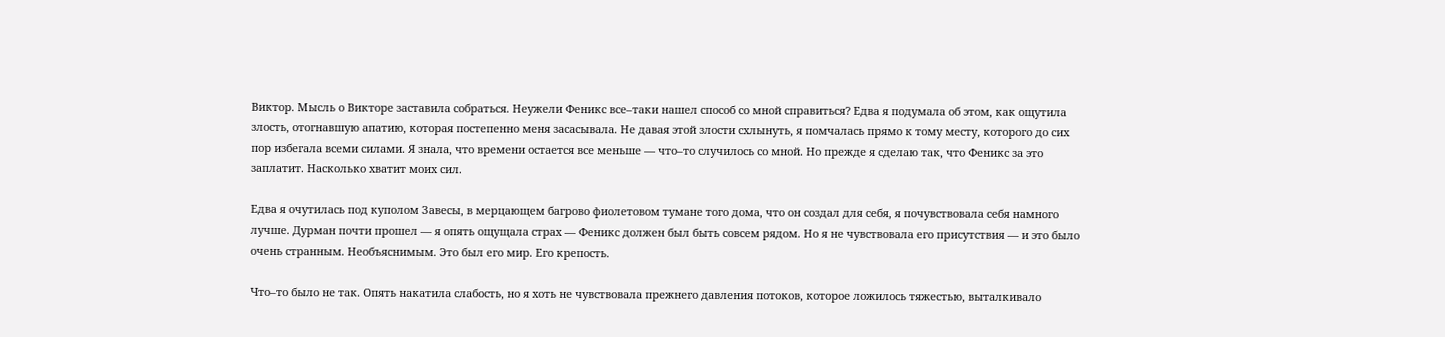Виктор. Мысль о Викторе заставила собраться. Неужели Феникс все–таки нашел способ со мной справиться? Едва я подумала об этом, как ощутила злость, отогнавшую апатию, которая постепенно меня засасывала. Не давая этой злости схлынуть, я помчалась прямо к тому месту, которого до сих пор избегала всеми силами. Я знала, что времени остается все меньше — что–то случилось со мной. Но прежде я сделаю так, что Феникс за это заплатит. Насколько хватит моих сил.

Едва я очутилась под куполом Завесы, в мерцающем багрово фиолетовом тумане того дома, что он создал для себя, я почувствовала себя намного лучше. Дурман почти прошел — я опять ощущала страх — Феникс должен был быть совсем рядом. Но я не чувствовала его присутствия — и это было очень странным. Необъяснимым. Это был его мир. Его крепость.

Что–то было не так. Опять накатила слабость, но я хоть не чувствовала прежнего давления потоков, которое ложилось тяжестью, выталкивало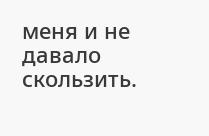меня и не давало скользить.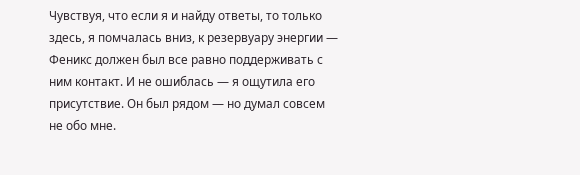Чувствуя, что если я и найду ответы, то только здесь, я помчалась вниз, к резервуару энергии — Феникс должен был все равно поддерживать с ним контакт. И не ошиблась — я ощутила его присутствие. Он был рядом — но думал совсем не обо мне.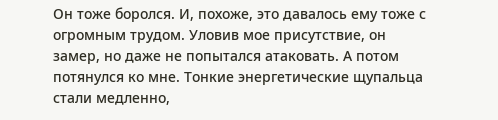Он тоже боролся. И, похоже, это давалось ему тоже с огромным трудом. Уловив мое присутствие, он замер, но даже не попытался атаковать. А потом потянулся ко мне. Тонкие энергетические щупальца стали медленно,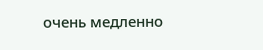очень медленно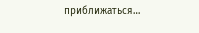приближаться…